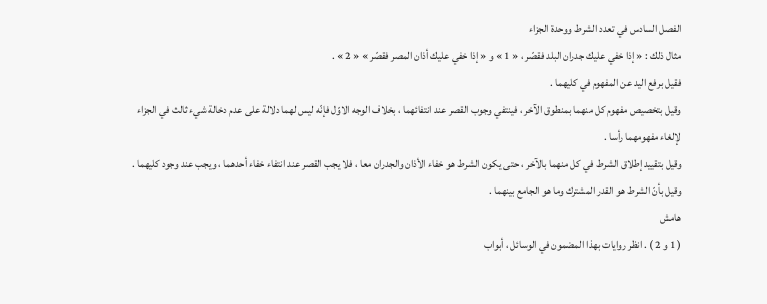الفصل السادس في تعدد الشرط ووحدة الجزاء
مثال ذلك : « إذا خفي عليك جدران البلد فقصّر ، « 1 » و « إذا خفي عليك أذان المصر فقصّر » « 2 » .
فقيل برفع اليد عن المفهوم في كليهما .
وقيل بتخصيص مفهوم كل منهما بمنطوق الآخر ، فينتفي وجوب القصر عند انتفائهما ، بخلاف الوجه الاوّل فإنّه ليس لهما دلالة على عدم دخالة شيء ثالث في الجزاء لإلغاء مفهومهما رأسا .
وقيل بتقييد إطلاق الشرط في كل منهما بالآخر ، حتى يكون الشرط هو خفاء الأذان والجدران معا ، فلا يجب القصر عند انتفاء خفاء أحدهما ، ويجب عند وجود كليهما .
وقيل بأنّ الشرط هو القدر المشترك وما هو الجامع بينهما .
هامش
( 1 و 2 ) . انظر روايات بهذا المضمون في الوسائل ، أبواب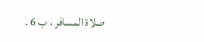صلاة المسافر ، ب 6 .